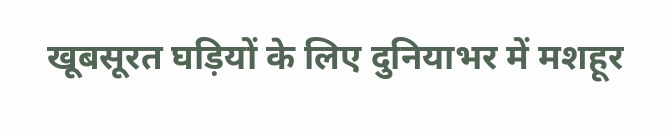खूबसूरत घड़ियों के लिए दुनियाभर में मशहूर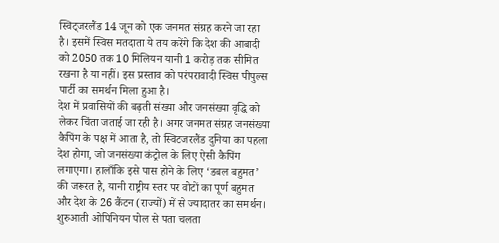स्विट्जरलैंड 14 जून को एक जनमत संग्रह करने जा रहा है। इसमें स्विस मतदाता ये तय करेंगे कि देश की आबादी को 2050 तक 10 मिलियन यानी 1 करोड़ तक सीमित रखना है या नहीं। इस प्रस्ताव को परंपरावादी स्विस पीपुल्स पार्टी का समर्थन मिला हुआ है।
देश में प्रवासियों की बढ़ती संख्या और जनसंख्या वृद्धि को लेकर चिंता जताई जा रही है। अगर जनमत संग्रह जनसंख्या कैपिंग के पक्ष में आता है, तो स्विटजरलैंड दुनिया का पहला देश होगा, जो जनसंख्या कंट्रोल के लिए ऐसी कैपिंग लगाएगा। हालाँकि इसे पास होने के लिए ‘डबल बहुमत’ की जरूरत है, यानी राष्ट्रीय स्तर पर वोटों का पूर्ण बहुमत और देश के 26 कैंटन (राज्यों) में से ज्यादातर का समर्थन। शुरुआती ओपिनियन पोल से पता चलता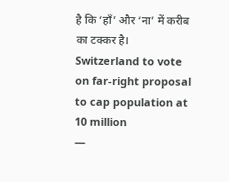है कि ‘हाँ’ और ‘ना’ में करीब का टक्कर है।
Switzerland to vote on far-right proposal to cap population at 10 million
—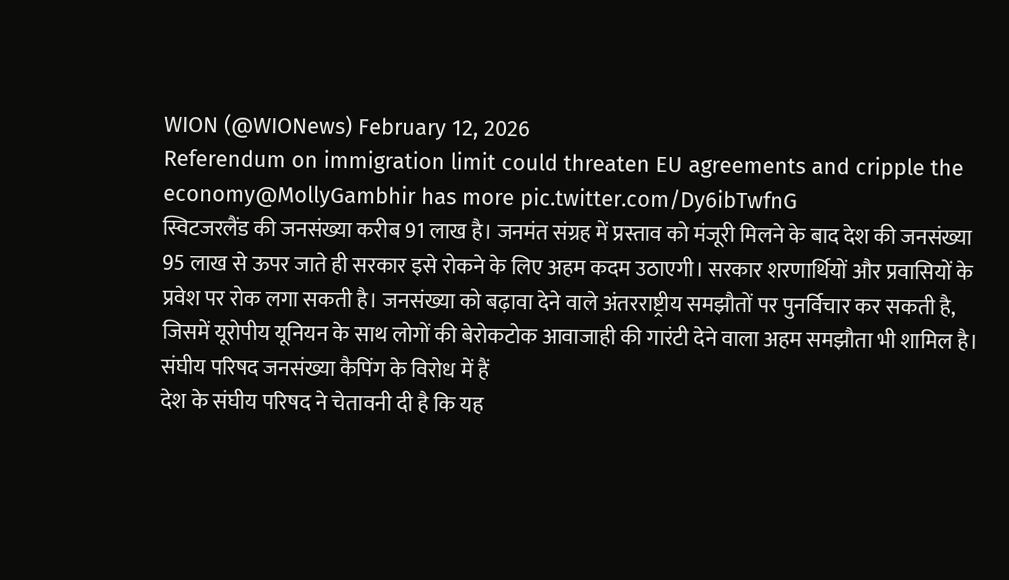WION (@WIONews) February 12, 2026
Referendum on immigration limit could threaten EU agreements and cripple the economy@MollyGambhir has more pic.twitter.com/Dy6ibTwfnG
स्विटजरलैंड की जनसंख्या करीब 91 लाख है। जनमंत संग्रह में प्रस्ताव को मंजूरी मिलने के बाद देश की जनसंख्या 95 लाख से ऊपर जाते ही सरकार इसे रोकने के लिए अहम कदम उठाएगी। सरकार शरणार्थियों और प्रवासियों के प्रवेश पर रोक लगा सकती है। जनसंख्या को बढ़ावा देने वाले अंतरराष्ट्रीय समझौतों पर पुनर्विचार कर सकती है, जिसमें यूरोपीय यूनियन के साथ लोगों की बेरोकटोक आवाजाही की गारंटी देने वाला अहम समझौता भी शामिल है।
संघीय परिषद जनसंख्या कैपिंग के विरोध में हैं
देश के संघीय परिषद ने चेतावनी दी है कि यह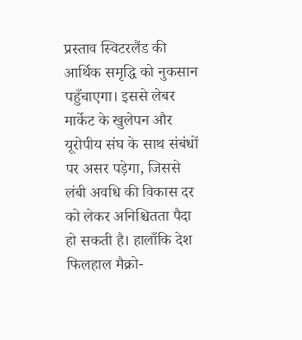प्रस्ताव स्विटरलैंड की आर्थिक समृद्धि को नुकसान पहुँचाएगा। इससे लेबर मार्केट के खुलेपन और यूरोपीय संघ के साथ संबंधों पर असर पड़ेगा, जिससे लंबी अवधि की विकास दर को लेकर अनिश्चितता पैदा हो सकती है। हालाँकि देश फिलहाल मैक्रो-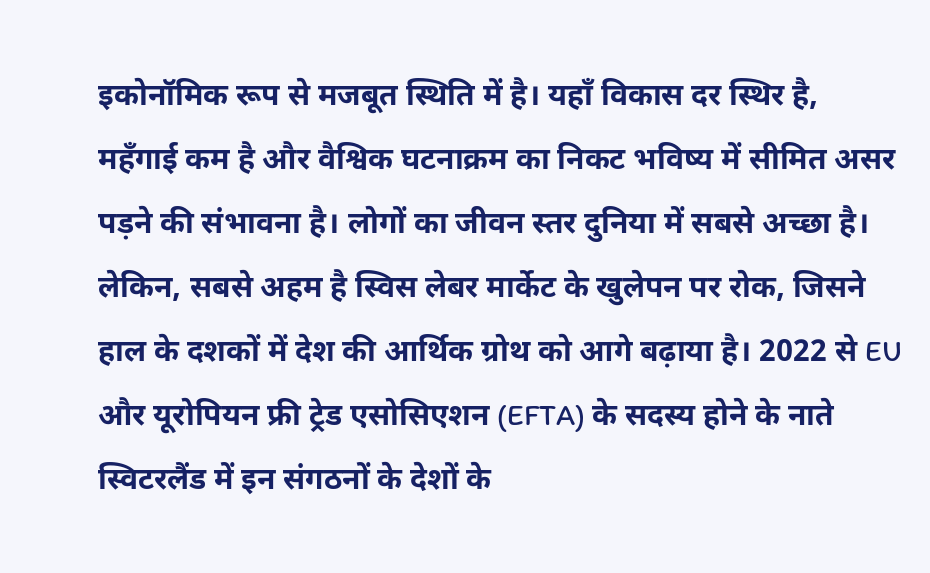इकोनॉमिक रूप से मजबूत स्थिति में है। यहाँ विकास दर स्थिर है, महँगाई कम है और वैश्विक घटनाक्रम का निकट भविष्य में सीमित असर पड़ने की संभावना है। लोगों का जीवन स्तर दुनिया में सबसे अच्छा है।
लेकिन, सबसे अहम है स्विस लेबर मार्केट के खुलेपन पर रोक, जिसने हाल के दशकों में देश की आर्थिक ग्रोथ को आगे बढ़ाया है। 2022 से EU और यूरोपियन फ्री ट्रेड एसोसिएशन (EFTA) के सदस्य होने के नाते स्विटरलैंड में इन संगठनों के देशों के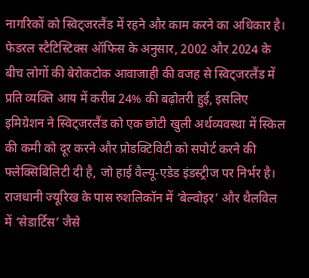नागरिकों को स्विट्जरलैंड में रहने और काम करने का अधिकार है।
फेडरल स्टैटिस्टिक्स ऑफिस के अनुसार, 2002 और 2024 के बीच लोगों की बेरोकटोक आवाजाही की वजह से स्विट्जरलैंड में प्रति व्यक्ति आय में करीब 24% की बढ़ोतरी हुई, इसलिए इमिग्रेशन ने स्विट्जरलैंड को एक छोटी खुली अर्थव्यवस्था में स्किल की कमी को दूर करने और प्रोडक्टिविटी को सपोर्ट करने की फ्लेक्सिबिलिटी दी है, जो हाई वैल्यू-एडेड इंडस्ट्रीज पर निर्भर है।
राजधानी ज्यूरिख के पास रुशलिकॉन में ‘बेल्वोइर’ और थैलविल में ‘सेडार्टिस’ जैसे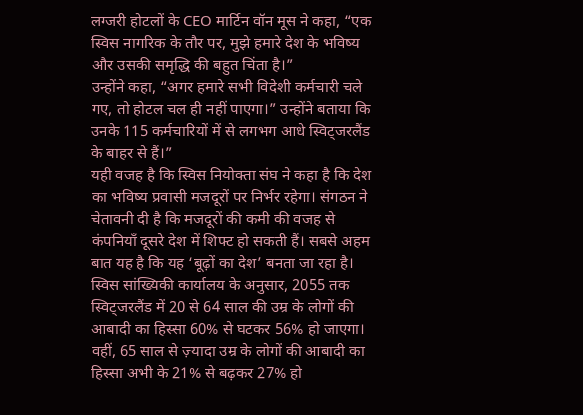लग्जरी होटलों के CEO मार्टिन वॉन मूस ने कहा, “एक स्विस नागरिक के तौर पर, मुझे हमारे देश के भविष्य और उसकी समृद्धि की बहुत चिंता है।”
उन्होंने कहा, “अगर हमारे सभी विदेशी कर्मचारी चले गए, तो होटल चल ही नहीं पाएगा।” उन्होंने बताया कि उनके 115 कर्मचारियों में से लगभग आधे स्विट्जरलैंड के बाहर से हैं।”
यही वजह है कि स्विस नियोक्ता संघ ने कहा है कि देश का भविष्य प्रवासी मजदूरों पर निर्भर रहेगा। संगठन ने चेतावनी दी है कि मजदूरों की कमी की वजह से कंपनियाँ दूसरे देश में शिफ्ट हो सकती हैं। सबसे अहम बात यह है कि यह ‘बूढ़ों का देश’ बनता जा रहा है।
स्विस सांख्यिकी कार्यालय के अनुसार, 2055 तक स्विट्जरलैंड में 20 से 64 साल की उम्र के लोगों की आबादी का हिस्सा 60% से घटकर 56% हो जाएगा। वहीं, 65 साल से ज़्यादा उम्र के लोगों की आबादी का हिस्सा अभी के 21% से बढ़कर 27% हो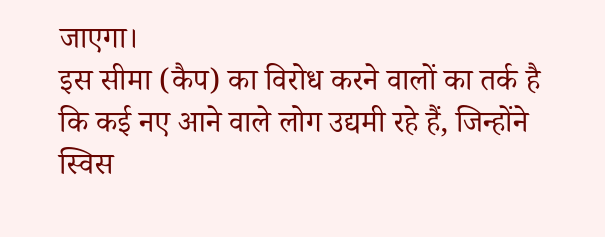जाएगा।
इस सीमा (कैप) का विरोध करने वालों का तर्क है कि कई नए आने वाले लोग उद्यमी रहे हैं, जिन्होंने स्विस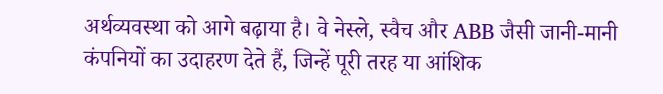अर्थव्यवस्था को आगे बढ़ाया है। वे नेस्ले, स्वैच और ABB जैसी जानी-मानी कंपनियों का उदाहरण देते हैं, जिन्हें पूरी तरह या आंशिक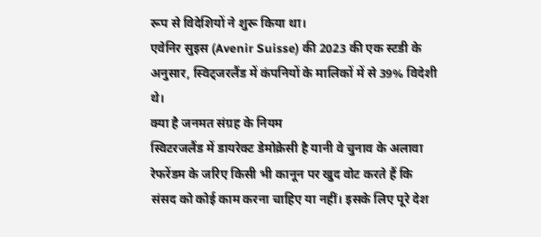रूप से विदेशियों ने शुरू किया था।
एवेनिर सुइस (Avenir Suisse) की 2023 की एक स्टडी के अनुसार, स्विट्जरलैंड में कंपनियों के मालिकों में से 39% विदेशी थे।
क्या है जनमत संग्रह के नियम
स्विटरजलैंड में डायरेक्ट डेमोक्रेसी है यानी वे चुनाव के अलावा रेफरेंडम के जरिए किसी भी कानून पर खुद वोट करते हैं कि संसद को कोई काम करना चाहिए या नहीं। इसके लिए पूरे देश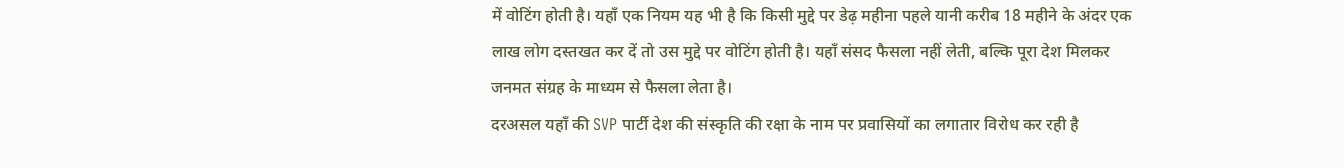में वोटिंग होती है। यहाँ एक नियम यह भी है कि किसी मुद्दे पर डेढ़ महीना पहले यानी करीब 18 महीने के अंदर एक लाख लोग दस्तखत कर दें तो उस मुद्दे पर वोटिंग होती है। यहाँ संसद फैसला नहीं लेती, बल्कि पूरा देश मिलकर जनमत संग्रह के माध्यम से फैसला लेता है।
दरअसल यहाँ की SVP पार्टी देश की संस्कृति की रक्षा के नाम पर प्रवासियों का लगातार विरोध कर रही है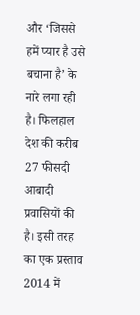और ‘जिससे हमें प्यार है उसे बचाना है’ के नारे लगा रही है। फिलहाल देश की करीब 27 फीसदी आबादी प्रवासियों की है। इसी तरह का एक प्रस्ताव 2014 में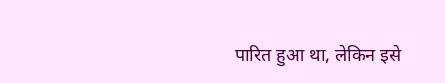पारित हुआ था, लेकिन इसे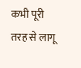कभी पूरी तरह से लागू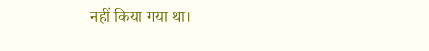नहीं किया गया था।